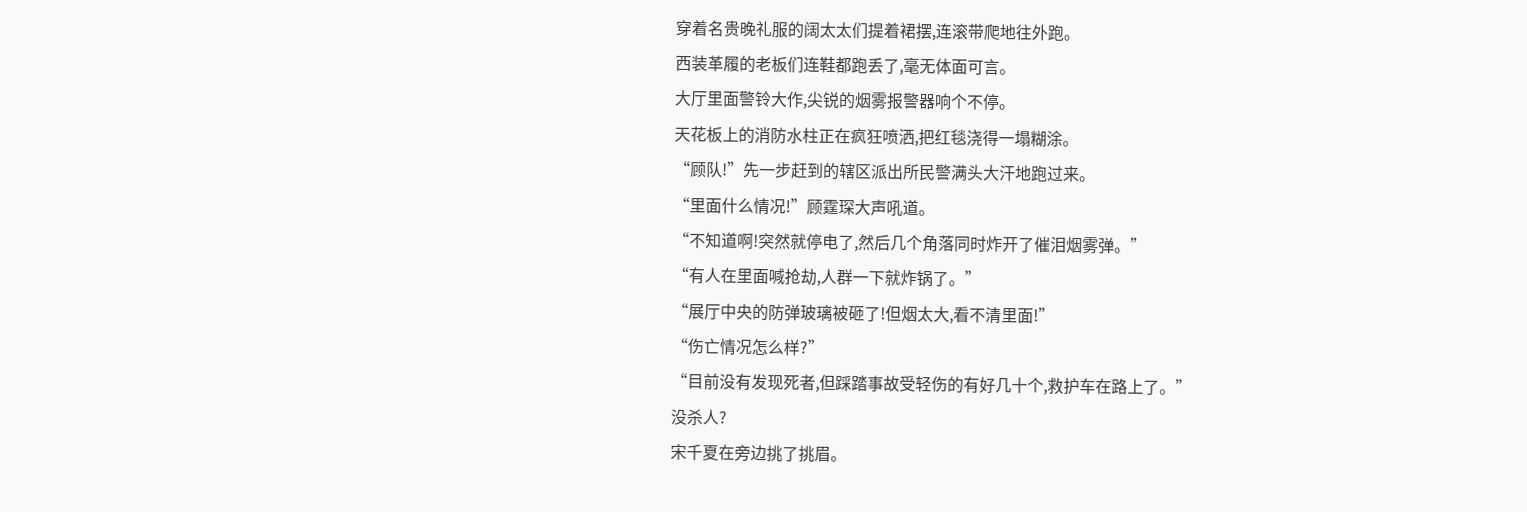穿着名贵晚礼服的阔太太们提着裙摆,连滚带爬地往外跑。
西装革履的老板们连鞋都跑丢了,毫无体面可言。
大厅里面警铃大作,尖锐的烟雾报警器响个不停。
天花板上的消防水柱正在疯狂喷洒,把红毯浇得一塌糊涂。
“顾队!”先一步赶到的辖区派出所民警满头大汗地跑过来。
“里面什么情况!”顾霆琛大声吼道。
“不知道啊!突然就停电了,然后几个角落同时炸开了催泪烟雾弹。”
“有人在里面喊抢劫,人群一下就炸锅了。”
“展厅中央的防弹玻璃被砸了!但烟太大,看不清里面!”
“伤亡情况怎么样?”
“目前没有发现死者,但踩踏事故受轻伤的有好几十个,救护车在路上了。”
没杀人?
宋千夏在旁边挑了挑眉。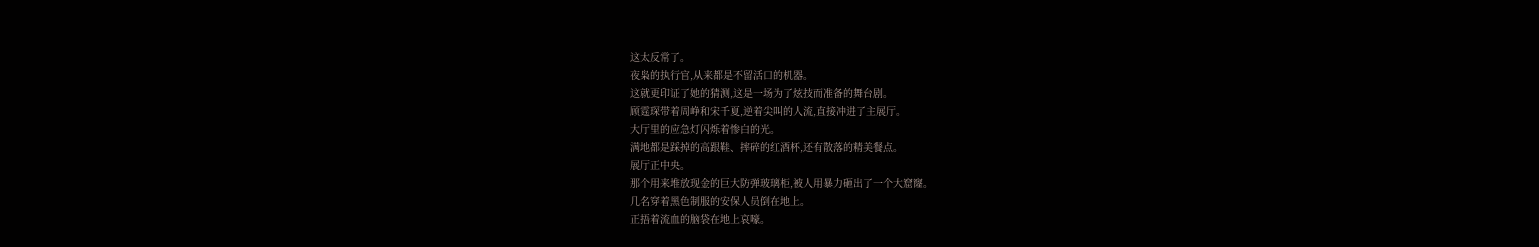这太反常了。
夜枭的执行官,从来都是不留活口的机器。
这就更印证了她的猜测,这是一场为了炫技而准备的舞台剧。
顾霆琛带着周峥和宋千夏,逆着尖叫的人流,直接冲进了主展厅。
大厅里的应急灯闪烁着惨白的光。
满地都是踩掉的高跟鞋、摔碎的红酒杯,还有散落的精美餐点。
展厅正中央。
那个用来堆放现金的巨大防弹玻璃柜,被人用暴力砸出了一个大窟窿。
几名穿着黑色制服的安保人员倒在地上。
正捂着流血的脑袋在地上哀嚎。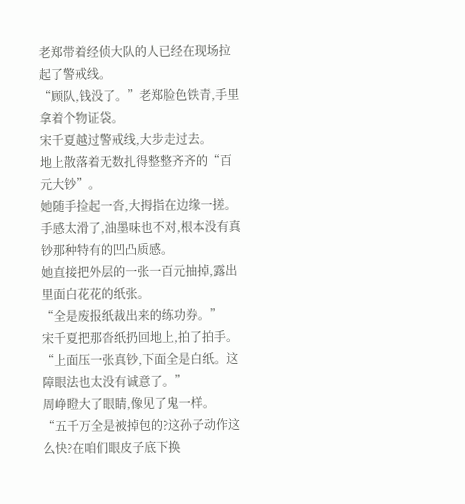老郑带着经侦大队的人已经在现场拉起了警戒线。
“顾队,钱没了。”老郑脸色铁青,手里拿着个物证袋。
宋千夏越过警戒线,大步走过去。
地上散落着无数扎得整整齐齐的“百元大钞”。
她随手捡起一沓,大拇指在边缘一搓。
手感太滑了,油墨味也不对,根本没有真钞那种特有的凹凸质感。
她直接把外层的一张一百元抽掉,露出里面白花花的纸张。
“全是废报纸裁出来的练功券。”
宋千夏把那沓纸扔回地上,拍了拍手。
“上面压一张真钞,下面全是白纸。这障眼法也太没有诚意了。”
周峥瞪大了眼睛,像见了鬼一样。
“五千万全是被掉包的?这孙子动作这么快?在咱们眼皮子底下换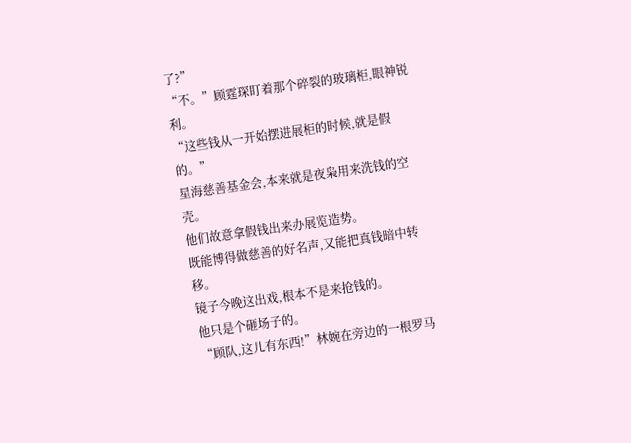了?”
“不。”顾霆琛盯着那个碎裂的玻璃柜,眼神锐利。
“这些钱从一开始摆进展柜的时候,就是假的。”
星海慈善基金会,本来就是夜枭用来洗钱的空壳。
他们故意拿假钱出来办展览造势。
既能博得做慈善的好名声,又能把真钱暗中转移。
镜子今晚这出戏,根本不是来抢钱的。
他只是个砸场子的。
“顾队,这儿有东西!”林婉在旁边的一根罗马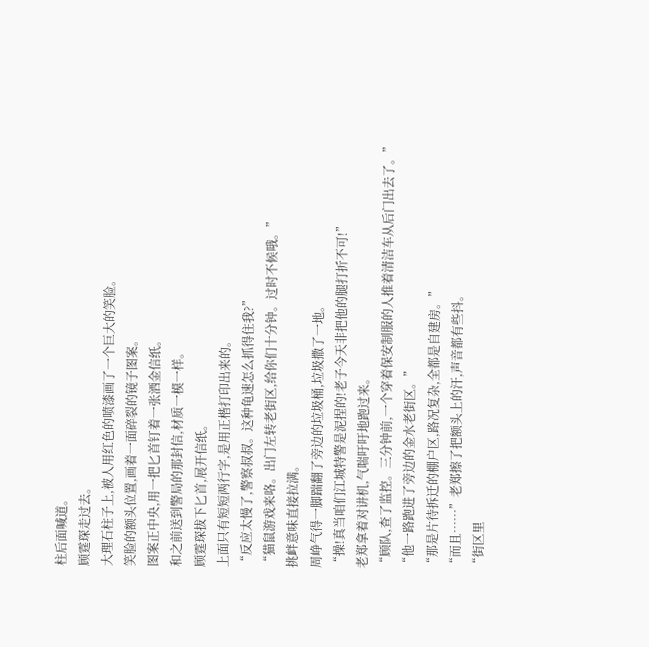柱后面喊道。
顾霆琛走过去。
大理石柱子上,被人用红色的喷漆画了一个巨大的笑脸。
笑脸的额头位置,画着一面碎裂的镜子图案。
图案正中央,用一把匕首钉着一张洒金信纸。
和之前送到警局的那封信,材质一模一样。
顾霆琛拔下匕首,展开信纸。
上面只有短短两行字,是用正楷打印出来的。
“反应太慢了,警察叔叔。这种龟速怎么抓得住我?”
“猫鼠游戏来咯。出门左转老街区,给你们十分钟。过时不候哦。”
挑衅意味直接拉满。
周峥气得一脚踹翻了旁边的垃圾桶,垃圾撒了一地。
“操!真当咱们江城特警是泥捏的!老子今天非把他的腿打折不可!”
老郑拿着对讲机,气喘吁吁地跑过来。
“顾队,查了监控。三分钟前,一个穿着保安制服的人推着清洁车从后门出去了。”
“他一路跑进了旁边的金水老街区。”
“那是片待拆迁的棚户区,路况复杂,全都是自建房。”
“而且……”老郑擦了把额头上的汗,声音都有些抖。
“街区里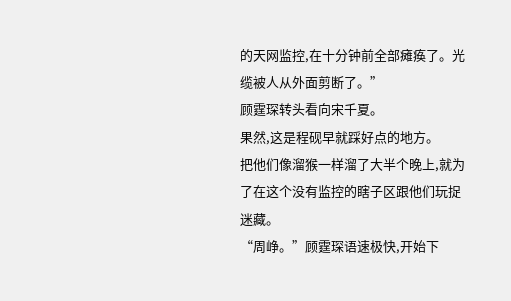的天网监控,在十分钟前全部瘫痪了。光缆被人从外面剪断了。”
顾霆琛转头看向宋千夏。
果然,这是程砚早就踩好点的地方。
把他们像溜猴一样溜了大半个晚上,就为了在这个没有监控的瞎子区跟他们玩捉迷藏。
“周峥。”顾霆琛语速极快,开始下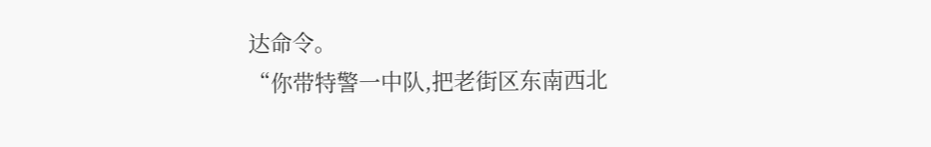达命令。
“你带特警一中队,把老街区东南西北